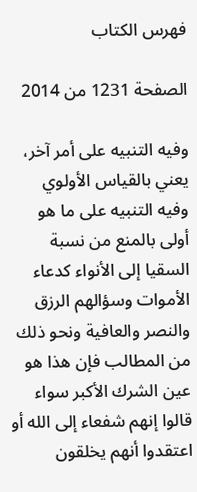فهرس الكتاب

الصفحة 1231 من 2014

وفيه التنبيه على أمر آخر، يعني بالقياس الأولوي وفيه التنبيه على ما هو أولى بالمنع من نسبة السقيا إلى الأنواء كدعاء الأموات وسؤالهم الرزق والنصر والعافية ونحو ذلك من المطالب فإن هذا هو عين الشرك الأكبر سواء قالوا إنهم شفعاء إلى الله أو اعتقدوا أنهم يخلقون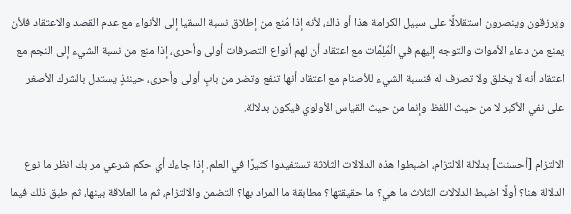ويرزقون وينصرون استقلالًا على سبيل الكرامة هذا أو ذاك، لأنه إذا مُنع من إطلاق نسبة السقيا إلى الأنواء مع عدم القصد والاعتقاد فلأن يمنع من دعاء الأموات والتوجه إليهم في الْمُلِمَّات مع اعتقاد أن لهم أنواع التصرفات أولى وأحرى، إذا منع من نسبة الشيء إلى النجم مع اعتقاد أنه لا يخلق ولا تصرف له فنسبة الشيء للأصنام مع اعتقاد أنها تنفع وتضر من بابٍ أولى وأحرى، حينئذٍ يستدل بالشرك الأصغر على نفي الأكبر لا من حيث اللفظ وإنما من حيث القياس الأولوي فيكون بدلالة.

الالتزام [أحسنت] بدلالة الالتزام، اضبطوا هذه الدلالات الثلاثة تستفيدوا كثيرًا في العلم. إذا جاءك أي حكم شرعي مر بك انظر ما نوع الدلالة هنا؟ أولًا اضبط الدلالات الثلاث ما هي؟ ما حقيقتها؟ مطابقة ما المراد بها؟ التضمن والالتزام، ثم ما العلاقة بينها، ثم طبق ذلك فيما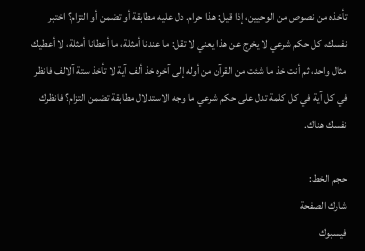تأخذه من نصوص من الوحيين، إذا قيل: هذا حرام. دل عليه مطابقة أو تضمن أو التزام؟ اختبر نفسك، كل حكم شرعي لا يخرج عن هذا يعني لا تقل: ما عندنا أمثلة، ما أعطانا أمثلة، لا أعطيك مثال واحد، ثم أنت خذ ما شئت من القرآن من أوله إلى آخره خذ ألف آية لا تأخذ ستة آلالف فانظر في كل آية في كل كلمة تدل على حكم شرعي ما وجه الاستدلال مطابقة تضمن التزام؟ فانظرك نفسك هناك.

حجم الخط:
شارك الصفحة
فيسبوك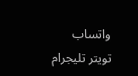واتساب تويتر تليجرام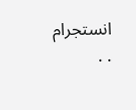انستجرام
. .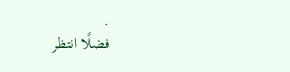.
فضلًا انتظر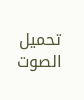تحميل الصوت